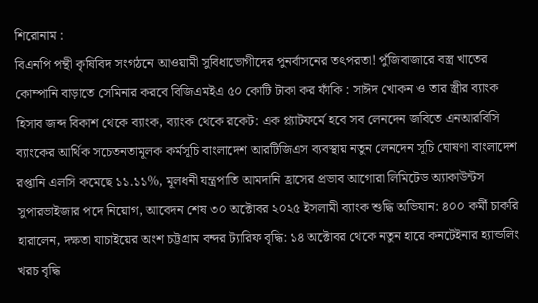শিরোনাম :
বিএনপি পন্থী কৃষিবিদ সংগঠনে আওয়ামী সুবিধাভোগীদের পুনর্বাসনের তৎপরতা! পুঁজিবাজারে বস্ত্র খাতের কোম্পানি বাড়াতে সেমিনার করবে বিজিএমইএ ৫০ কোটি টাকা কর ফাঁকি : সাঈদ খোকন ও তার স্ত্রীর ব্যাংক হিসাব জব্দ বিকাশ থেকে ব্যাংক, ব্যাংক থেকে রকেট: এক প্ল্যাটফর্মে হবে সব লেনদেন জবিতে এনআরবিসি ব্যাংকের আর্থিক সচেতনতামূলক কর্মসূচি বাংলাদেশ আরটিজিএস ব্যবস্থায় নতুন লেনদেন সূচি ঘোষণা বাংলাদেশ রপ্তানি এলসি কমেছে ১১.১১%, মূলধনী যন্ত্রপাতি আমদানি হ্রাসের প্রভাব আগোরা লিমিটেড অ্যাকাউন্টস সুপারভাইজার পদে নিয়োগ, আবেদন শেষ ৩০ অক্টোবর ২০২৫ ইসলামী ব্যাংক শুদ্ধি অভিযান: ৪০০ কর্মী চাকরি হারালেন, দক্ষতা যাচাইয়ের অংশ চট্টগ্রাম বন্দর ট্যারিফ বৃদ্ধি: ১৪ অক্টোবর থেকে নতুন হারে কনটেইনার হ্যান্ডলিং খরচ বৃদ্ধি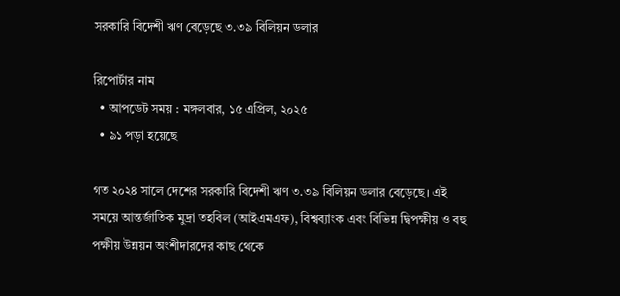সরকারি বিদেশী ঋণ বেড়েছে ৩.৩৯ বিলিয়ন ডলার

রিপোর্টার নাম
  • আপডেট সময় : মঙ্গলবার, ১৫ এপ্রিল, ২০২৫
  • ৯১ পড়া হয়েছে

গত ২০২৪ সালে দেশের সরকারি বিদেশী ঋণ ৩.৩৯ বিলিয়ন ডলার বেড়েছে। এই সময়ে আন্তর্জাতিক মুদ্রা তহবিল (আইএমএফ), বিশ্বব্যাংক এবং বিভিন্ন দ্বিপক্ষীয় ও বহু
পক্ষীয় উন্নয়ন অংশীদারদের কাছ থেকে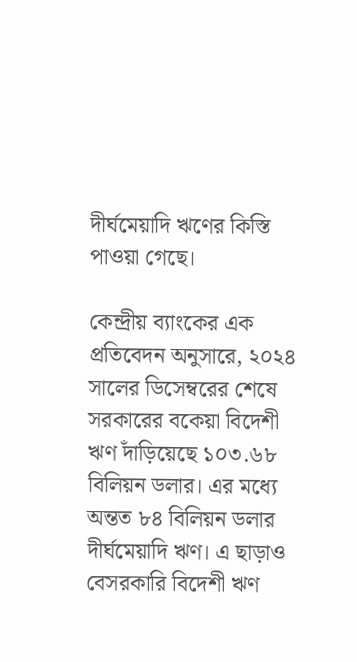দীর্ঘমেয়াদি ঋণের কিস্তি পাওয়া গেছে।

কেন্দ্রীয় ব্যাংকের এক প্রতিবেদন অনুসারে, ২০২৪ সালের ডিসেম্বরের শেষে সরকারের বকেয়া বিদেশী ঋণ দাঁড়িয়েছে ১০৩.৬৮ বিলিয়ন ডলার। এর মধ্যে অন্তত ৮৪ বিলিয়ন ডলার দীর্ঘমেয়াদি ঋণ। এ ছাড়াও বেসরকারি বিদেশী ঋণ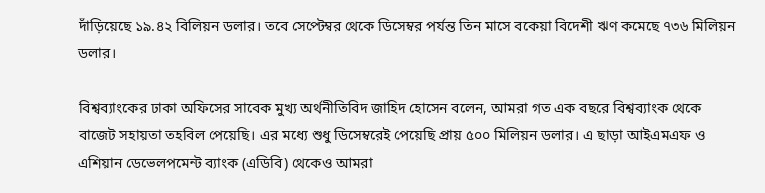দাঁড়িয়েছে ১৯.৪২ বিলিয়ন ডলার। তবে সেপ্টেম্বর থেকে ডিসেম্বর পর্যন্ত তিন মাসে বকেয়া বিদেশী ঋণ কমেছে ৭৩৬ মিলিয়ন ডলার।

বিশ্বব্যাংকের ঢাকা অফিসের সাবেক মুখ্য অর্থনীতিবিদ জাহিদ হোসেন বলেন, আমরা গত এক বছরে বিশ্বব্যাংক থেকে বাজেট সহায়তা তহবিল পেয়েছি। এর মধ্যে শুধু ডিসেম্বরেই পেয়েছি প্রায় ৫০০ মিলিয়ন ডলার। এ ছাড়া আইএমএফ ও এশিয়ান ডেভেলপমেন্ট ব্যাংক (এডিবি) থেকেও আমরা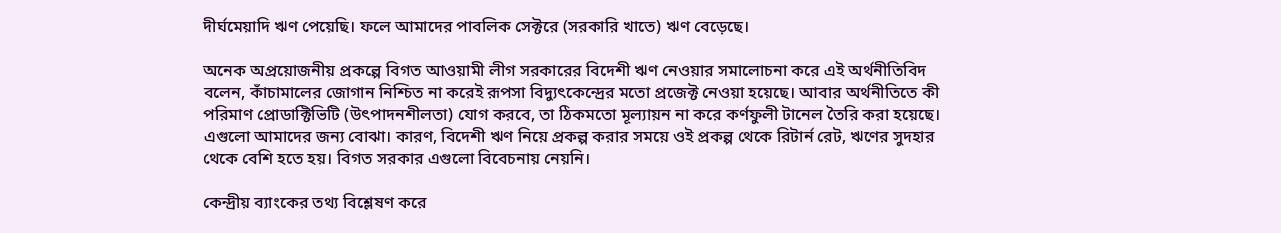দীর্ঘমেয়াদি ঋণ পেয়েছি। ফলে আমাদের পাবলিক সেক্টরে (সরকারি খাতে) ঋণ বেড়েছে।

অনেক অপ্রয়োজনীয় প্রকল্পে বিগত আওয়ামী লীগ সরকারের বিদেশী ঋণ নেওয়ার সমালোচনা করে এই অর্থনীতিবিদ বলেন, কাঁচামালের জোগান নিশ্চিত না করেই রূপসা বিদ্যুৎকেন্দ্রের মতো প্রজেক্ট নেওয়া হয়েছে। আবার অর্থনীতিতে কী পরিমাণ প্রোডাক্টিভিটি (উৎপাদনশীলতা) যোগ করবে, তা ঠিকমতো মূল্যায়ন না করে কর্ণফুলী টানেল তৈরি করা হয়েছে। এগুলো আমাদের জন্য বোঝা। কারণ, বিদেশী ঋণ নিয়ে প্রকল্প করার সময়ে ওই প্রকল্প থেকে রিটার্ন রেট, ঋণের সুদহার থেকে বেশি হতে হয়। বিগত সরকার এগুলো বিবেচনায় নেয়নি।

কেন্দ্রীয় ব্যাংকের তথ্য বিশ্লেষণ করে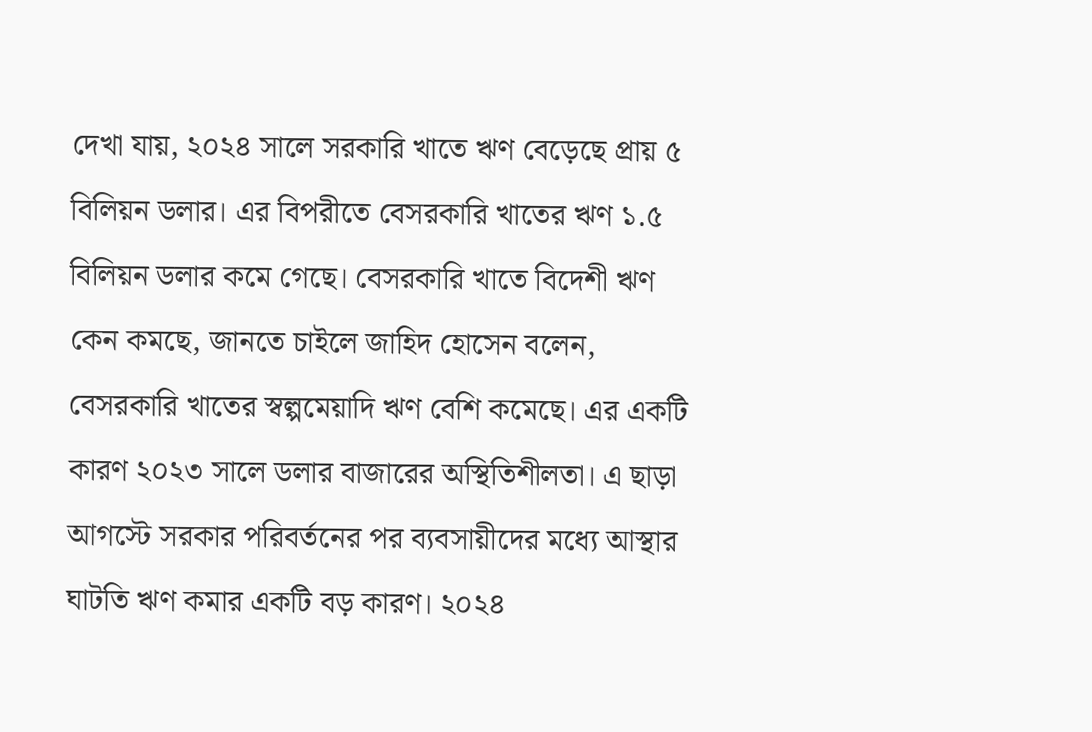দেখা যায়, ২০২৪ সালে সরকারি খাতে ঋণ বেড়েছে প্রায় ৫ বিলিয়ন ডলার। এর বিপরীতে বেসরকারি খাতের ঋণ ১.৫ বিলিয়ন ডলার কমে গেছে। বেসরকারি খাতে বিদেশী ঋণ কেন কমছে, জানতে চাইলে জাহিদ হোসেন বলেন, বেসরকারি খাতের স্বল্পমেয়াদি ঋণ বেশি কমেছে। এর একটি কারণ ২০২৩ সালে ডলার বাজারের অস্থিতিশীলতা। এ ছাড়া আগস্টে সরকার পরিবর্তনের পর ব্যবসায়ীদের মধ্যে আস্থার ঘাটতি ঋণ কমার একটি বড় কারণ। ২০২৪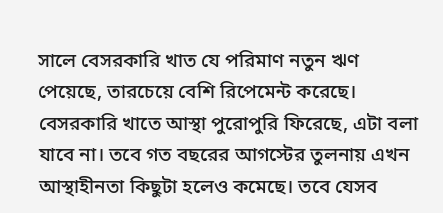সালে বেসরকারি খাত যে পরিমাণ নতুন ঋণ পেয়েছে, তারচেয়ে বেশি রিপেমেন্ট করেছে। বেসরকারি খাতে আস্থা পুরোপুরি ফিরেছে, এটা বলা যাবে না। তবে গত বছরের আগস্টের তুলনায় এখন আস্থাহীনতা কিছুটা হলেও কমেছে। তবে যেসব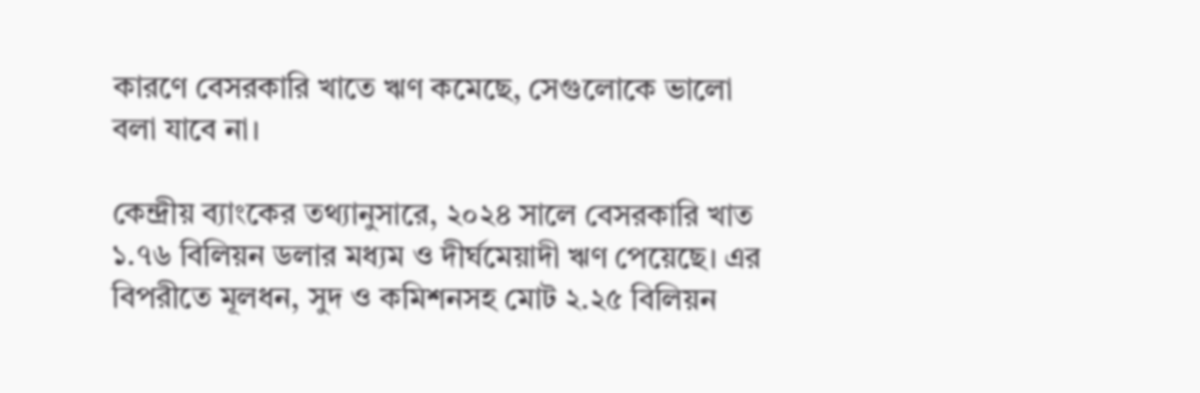কারণে বেসরকারি খাতে ঋণ কমেছে, সেগুলোকে ভালো বলা যাবে না।

কেন্দ্রীয় ব্যাংকের তথ্যানুসারে, ২০২৪ সালে বেসরকারি খাত ১.৭৬ বিলিয়ন ডলার মধ্যম ও দীর্ঘমেয়াদী ঋণ পেয়েছে। এর বিপরীতে মূলধন, সুদ ও কমিশনসহ মোট ২.২৫ বিলিয়ন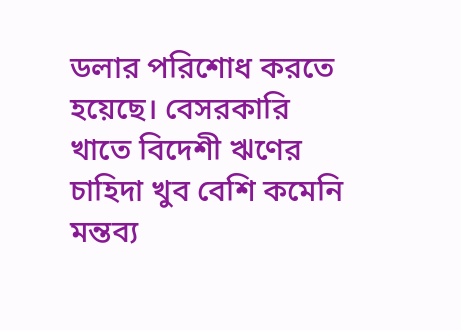ডলার পরিশোধ করতে হয়েছে। বেসরকারি খাতে বিদেশী ঋণের চাহিদা খুব বেশি কমেনি মন্তব্য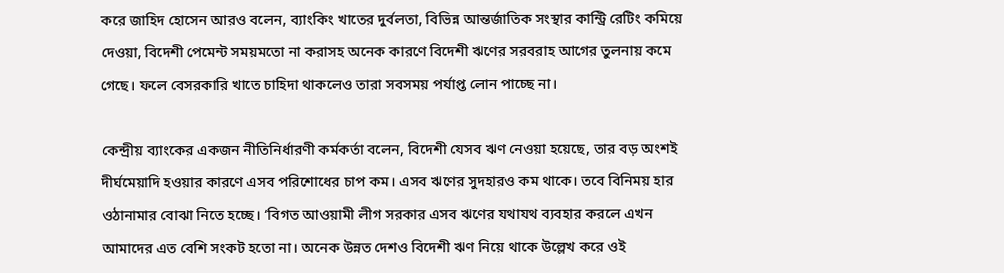করে জাহিদ হোসেন আরও বলেন, ব্যাংকিং খাতের দুর্বলতা, বিভিন্ন আন্তর্জাতিক সংস্থার কান্ট্রি রেটিং কমিয়ে দেওয়া, বিদেশী পেমেন্ট সময়মতো না করাসহ অনেক কারণে বিদেশী ঋণের সরবরাহ আগের তুলনায় কমে গেছে। ফলে বেসরকারি খাতে চাহিদা থাকলেও তারা সবসময় পর্যাপ্ত লোন পাচ্ছে না।

কেন্দ্রীয় ব্যাংকের একজন নীতিনির্ধারণী কর্মকর্তা বলেন, বিদেশী যেসব ঋণ নেওয়া হয়েছে, তার বড় অংশই দীর্ঘমেয়াদি হওয়ার কারণে এসব পরিশোধের চাপ কম। এসব ঋণের সুদহারও কম থাকে। তবে বিনিময় হার ওঠানামার বোঝা নিতে হচ্ছে। ‘বিগত আওয়ামী লীগ সরকার এসব ঋণের যথাযথ ব্যবহার করলে এখন আমাদের এত বেশি সংকট হতো না। অনেক উন্নত দেশও বিদেশী ঋণ নিয়ে থাকে উল্লেখ করে ওই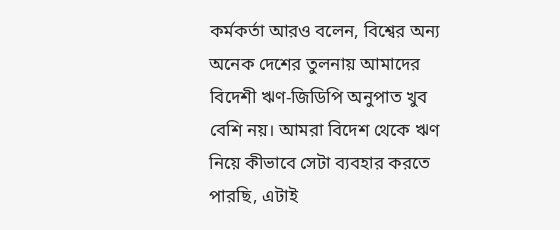কর্মকর্তা আরও বলেন, বিশ্বের অন্য অনেক দেশের তুলনায় আমাদের বিদেশী ঋণ-জিডিপি অনুপাত খুব বেশি নয়। আমরা বিদেশ থেকে ঋণ নিয়ে কীভাবে সেটা ব্যবহার করতে পারছি, এটাই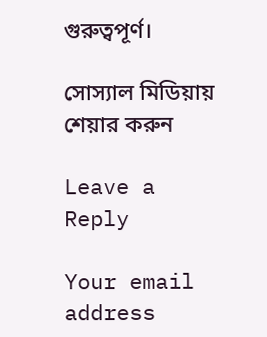গুরুত্বপূর্ণ।

সোস্যাল মিডিয়ায় শেয়ার করুন

Leave a Reply

Your email address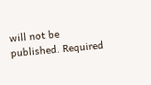will not be published. Required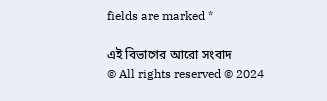fields are marked *

এই বিভাগের আরো সংবাদ
© All rights reserved © 2024